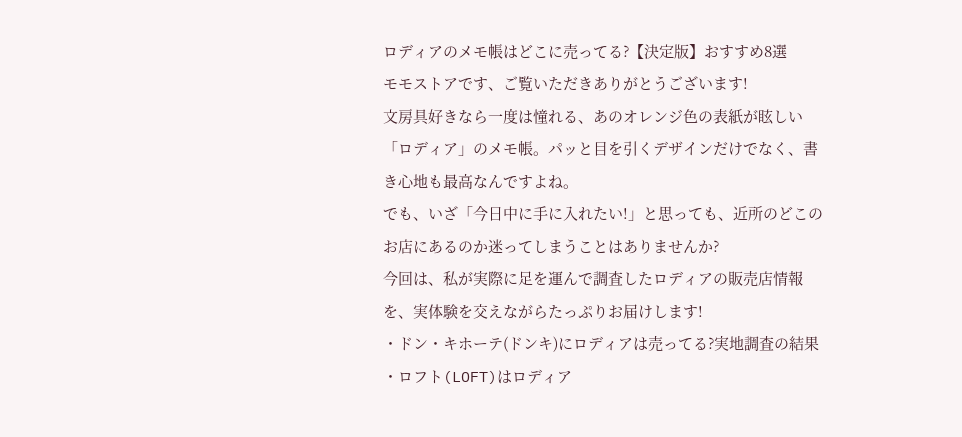ロディアのメモ帳はどこに売ってる?【決定版】おすすめ8選
モモストアです、ご覧いただきありがとうございます!
文房具好きなら一度は憧れる、あのオレンジ色の表紙が眩しい「ロディア」のメモ帳。パッと目を引くデザインだけでなく、書き心地も最高なんですよね。
でも、いざ「今日中に手に入れたい!」と思っても、近所のどこのお店にあるのか迷ってしまうことはありませんか?
今回は、私が実際に足を運んで調査したロディアの販売店情報を、実体験を交えながらたっぷりお届けします!
・ドン・キホーテ(ドンキ)にロディアは売ってる?実地調査の結果
・ロフト(LOFT)はロディア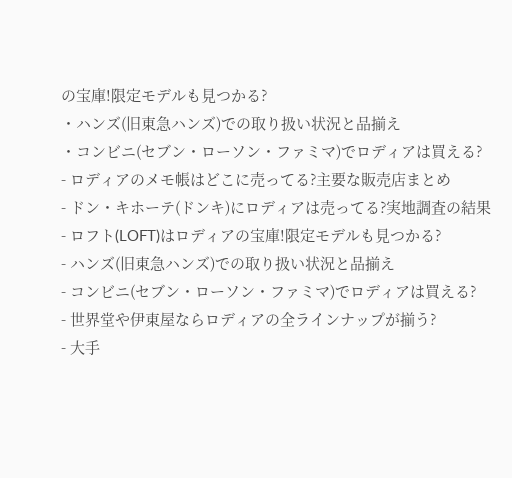の宝庫!限定モデルも見つかる?
・ハンズ(旧東急ハンズ)での取り扱い状況と品揃え
・コンビニ(セブン・ローソン・ファミマ)でロディアは買える?
- ロディアのメモ帳はどこに売ってる?主要な販売店まとめ
- ドン・キホーテ(ドンキ)にロディアは売ってる?実地調査の結果
- ロフト(LOFT)はロディアの宝庫!限定モデルも見つかる?
- ハンズ(旧東急ハンズ)での取り扱い状況と品揃え
- コンビニ(セブン・ローソン・ファミマ)でロディアは買える?
- 世界堂や伊東屋ならロディアの全ラインナップが揃う?
- 大手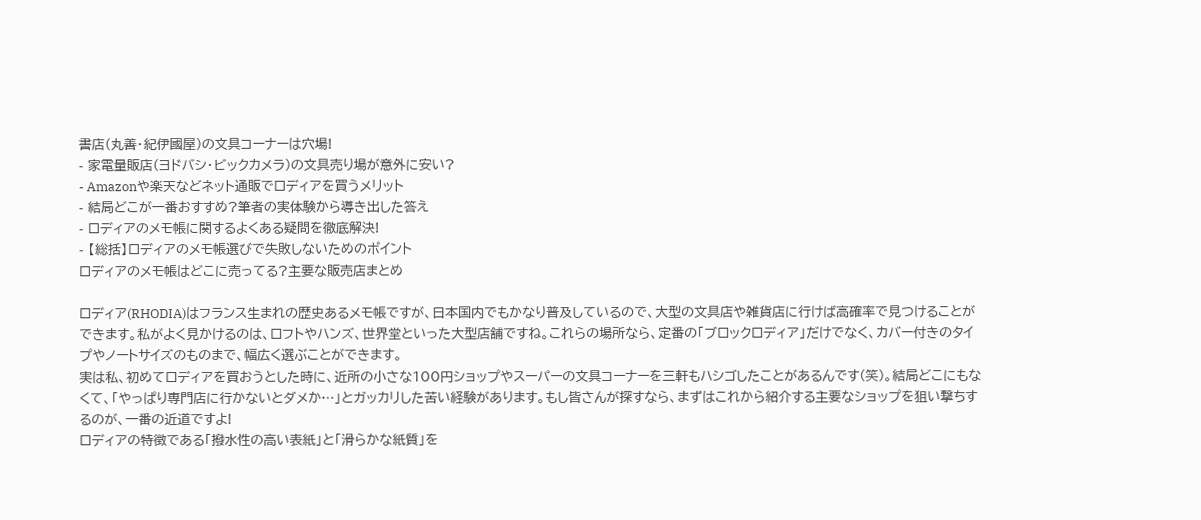書店(丸善・紀伊國屋)の文具コーナーは穴場!
- 家電量販店(ヨドバシ・ビックカメラ)の文具売り場が意外に安い?
- Amazonや楽天などネット通販でロディアを買うメリット
- 結局どこが一番おすすめ?筆者の実体験から導き出した答え
- ロディアのメモ帳に関するよくある疑問を徹底解決!
- 【総括】ロディアのメモ帳選びで失敗しないためのポイント
ロディアのメモ帳はどこに売ってる?主要な販売店まとめ

ロディア(RHODIA)はフランス生まれの歴史あるメモ帳ですが、日本国内でもかなり普及しているので、大型の文具店や雑貨店に行けば高確率で見つけることができます。私がよく見かけるのは、ロフトやハンズ、世界堂といった大型店舗ですね。これらの場所なら、定番の「ブロックロディア」だけでなく、カバー付きのタイプやノートサイズのものまで、幅広く選ぶことができます。
実は私、初めてロディアを買おうとした時に、近所の小さな100円ショップやスーパーの文具コーナーを三軒もハシゴしたことがあるんです(笑)。結局どこにもなくて、「やっぱり専門店に行かないとダメか…」とガッカリした苦い経験があります。もし皆さんが探すなら、まずはこれから紹介する主要なショップを狙い撃ちするのが、一番の近道ですよ!
ロディアの特徴である「撥水性の高い表紙」と「滑らかな紙質」を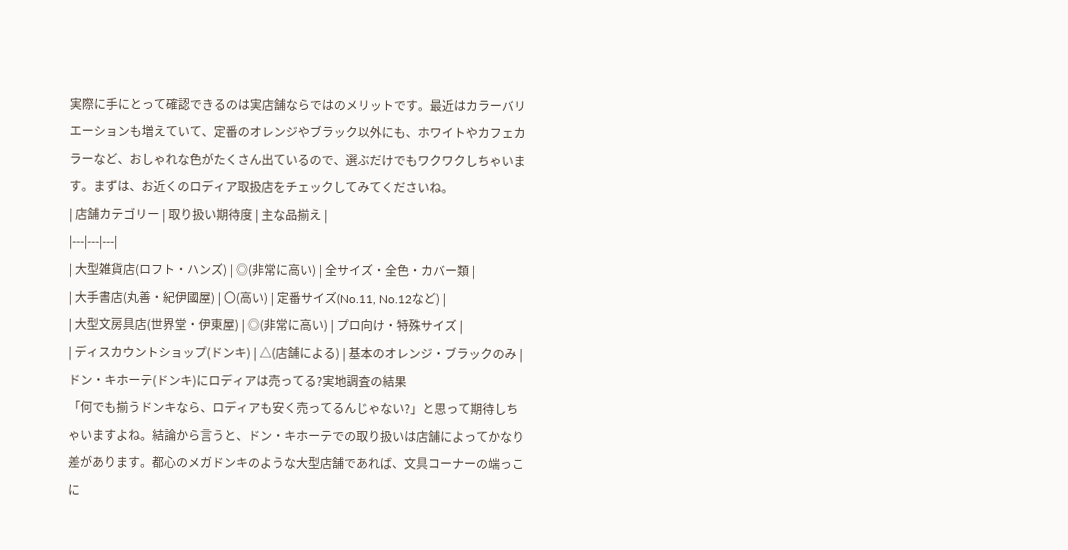実際に手にとって確認できるのは実店舗ならではのメリットです。最近はカラーバリエーションも増えていて、定番のオレンジやブラック以外にも、ホワイトやカフェカラーなど、おしゃれな色がたくさん出ているので、選ぶだけでもワクワクしちゃいます。まずは、お近くのロディア取扱店をチェックしてみてくださいね。
| 店舗カテゴリー | 取り扱い期待度 | 主な品揃え |
|---|---|---|
| 大型雑貨店(ロフト・ハンズ) | ◎(非常に高い) | 全サイズ・全色・カバー類 |
| 大手書店(丸善・紀伊國屋) | 〇(高い) | 定番サイズ(No.11, No.12など) |
| 大型文房具店(世界堂・伊東屋) | ◎(非常に高い) | プロ向け・特殊サイズ |
| ディスカウントショップ(ドンキ) | △(店舗による) | 基本のオレンジ・ブラックのみ |
ドン・キホーテ(ドンキ)にロディアは売ってる?実地調査の結果
「何でも揃うドンキなら、ロディアも安く売ってるんじゃない?」と思って期待しちゃいますよね。結論から言うと、ドン・キホーテでの取り扱いは店舗によってかなり差があります。都心のメガドンキのような大型店舗であれば、文具コーナーの端っこに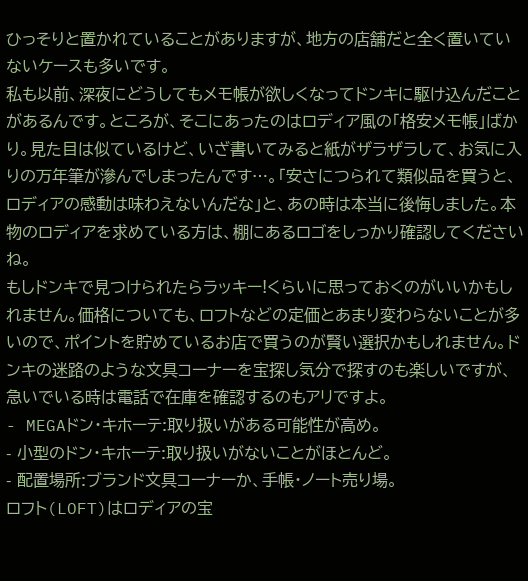ひっそりと置かれていることがありますが、地方の店舗だと全く置いていないケースも多いです。
私も以前、深夜にどうしてもメモ帳が欲しくなってドンキに駆け込んだことがあるんです。ところが、そこにあったのはロディア風の「格安メモ帳」ばかり。見た目は似ているけど、いざ書いてみると紙がザラザラして、お気に入りの万年筆が滲んでしまったんです…。「安さにつられて類似品を買うと、ロディアの感動は味わえないんだな」と、あの時は本当に後悔しました。本物のロディアを求めている方は、棚にあるロゴをしっかり確認してくださいね。
もしドンキで見つけられたらラッキー!くらいに思っておくのがいいかもしれません。価格についても、ロフトなどの定価とあまり変わらないことが多いので、ポイントを貯めているお店で買うのが賢い選択かもしれません。ドンキの迷路のような文具コーナーを宝探し気分で探すのも楽しいですが、急いでいる時は電話で在庫を確認するのもアリですよ。
- MEGAドン・キホーテ:取り扱いがある可能性が高め。
- 小型のドン・キホーテ:取り扱いがないことがほとんど。
- 配置場所:ブランド文具コーナーか、手帳・ノート売り場。
ロフト(LOFT)はロディアの宝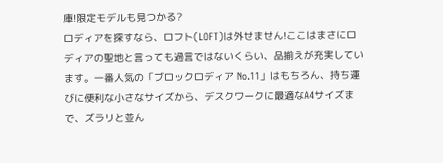庫!限定モデルも見つかる?
ロディアを探すなら、ロフト(LOFT)は外せません!ここはまさにロディアの聖地と言っても過言ではないくらい、品揃えが充実しています。一番人気の「ブロックロディア No.11」はもちろん、持ち運びに便利な小さなサイズから、デスクワークに最適なA4サイズまで、ズラリと並ん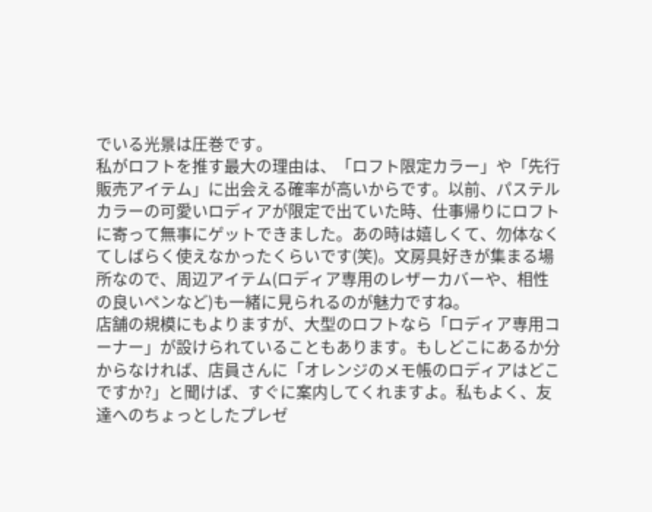でいる光景は圧巻です。
私がロフトを推す最大の理由は、「ロフト限定カラー」や「先行販売アイテム」に出会える確率が高いからです。以前、パステルカラーの可愛いロディアが限定で出ていた時、仕事帰りにロフトに寄って無事にゲットできました。あの時は嬉しくて、勿体なくてしばらく使えなかったくらいです(笑)。文房具好きが集まる場所なので、周辺アイテム(ロディア専用のレザーカバーや、相性の良いペンなど)も一緒に見られるのが魅力ですね。
店舗の規模にもよりますが、大型のロフトなら「ロディア専用コーナー」が設けられていることもあります。もしどこにあるか分からなければ、店員さんに「オレンジのメモ帳のロディアはどこですか?」と聞けば、すぐに案内してくれますよ。私もよく、友達へのちょっとしたプレゼ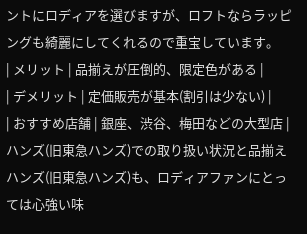ントにロディアを選びますが、ロフトならラッピングも綺麗にしてくれるので重宝しています。
| メリット | 品揃えが圧倒的、限定色がある |
| デメリット | 定価販売が基本(割引は少ない) |
| おすすめ店舗 | 銀座、渋谷、梅田などの大型店 |
ハンズ(旧東急ハンズ)での取り扱い状況と品揃え
ハンズ(旧東急ハンズ)も、ロディアファンにとっては心強い味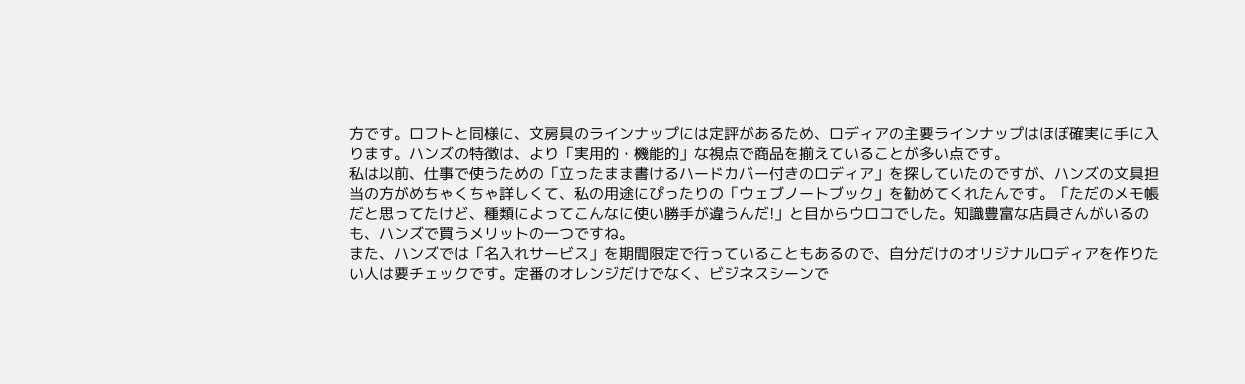方です。ロフトと同様に、文房具のラインナップには定評があるため、ロディアの主要ラインナップはほぼ確実に手に入ります。ハンズの特徴は、より「実用的・機能的」な視点で商品を揃えていることが多い点です。
私は以前、仕事で使うための「立ったまま書けるハードカバー付きのロディア」を探していたのですが、ハンズの文具担当の方がめちゃくちゃ詳しくて、私の用途にぴったりの「ウェブノートブック」を勧めてくれたんです。「ただのメモ帳だと思ってたけど、種類によってこんなに使い勝手が違うんだ!」と目からウロコでした。知識豊富な店員さんがいるのも、ハンズで買うメリットの一つですね。
また、ハンズでは「名入れサービス」を期間限定で行っていることもあるので、自分だけのオリジナルロディアを作りたい人は要チェックです。定番のオレンジだけでなく、ビジネスシーンで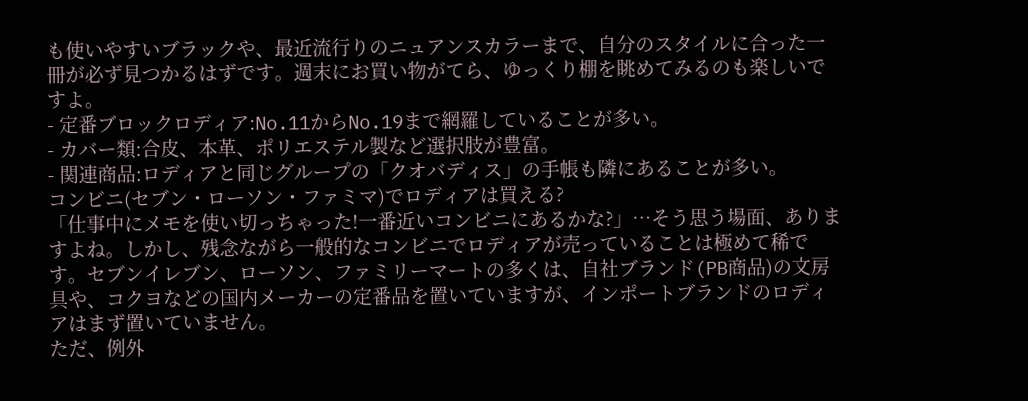も使いやすいブラックや、最近流行りのニュアンスカラーまで、自分のスタイルに合った一冊が必ず見つかるはずです。週末にお買い物がてら、ゆっくり棚を眺めてみるのも楽しいですよ。
- 定番ブロックロディア:No.11からNo.19まで網羅していることが多い。
- カバー類:合皮、本革、ポリエステル製など選択肢が豊富。
- 関連商品:ロディアと同じグループの「クオバディス」の手帳も隣にあることが多い。
コンビニ(セブン・ローソン・ファミマ)でロディアは買える?
「仕事中にメモを使い切っちゃった!一番近いコンビニにあるかな?」…そう思う場面、ありますよね。しかし、残念ながら一般的なコンビニでロディアが売っていることは極めて稀です。セブンイレブン、ローソン、ファミリーマートの多くは、自社ブランド(PB商品)の文房具や、コクヨなどの国内メーカーの定番品を置いていますが、インポートブランドのロディアはまず置いていません。
ただ、例外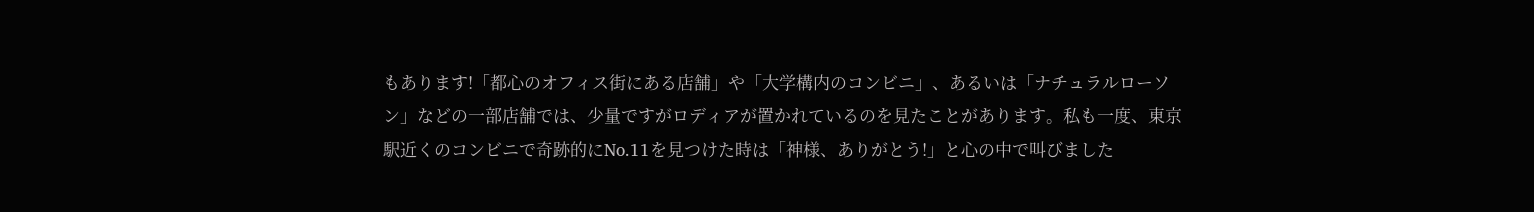もあります!「都心のオフィス街にある店舗」や「大学構内のコンビニ」、あるいは「ナチュラルローソン」などの一部店舗では、少量ですがロディアが置かれているのを見たことがあります。私も一度、東京駅近くのコンビニで奇跡的にNo.11を見つけた時は「神様、ありがとう!」と心の中で叫びました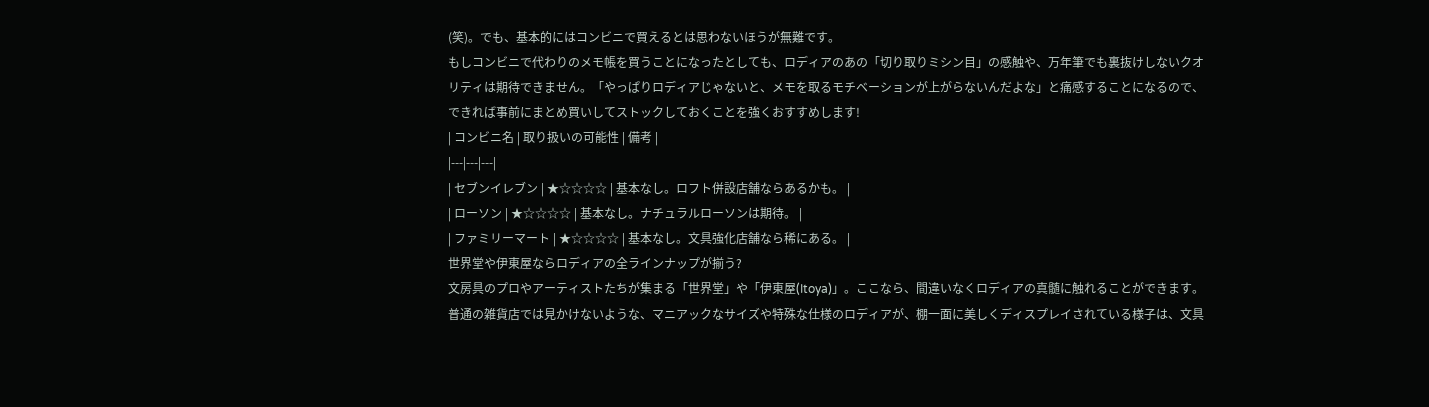(笑)。でも、基本的にはコンビニで買えるとは思わないほうが無難です。
もしコンビニで代わりのメモ帳を買うことになったとしても、ロディアのあの「切り取りミシン目」の感触や、万年筆でも裏抜けしないクオリティは期待できません。「やっぱりロディアじゃないと、メモを取るモチベーションが上がらないんだよな」と痛感することになるので、できれば事前にまとめ買いしてストックしておくことを強くおすすめします!
| コンビニ名 | 取り扱いの可能性 | 備考 |
|---|---|---|
| セブンイレブン | ★☆☆☆☆ | 基本なし。ロフト併設店舗ならあるかも。 |
| ローソン | ★☆☆☆☆ | 基本なし。ナチュラルローソンは期待。 |
| ファミリーマート | ★☆☆☆☆ | 基本なし。文具強化店舗なら稀にある。 |
世界堂や伊東屋ならロディアの全ラインナップが揃う?
文房具のプロやアーティストたちが集まる「世界堂」や「伊東屋(Itoya)」。ここなら、間違いなくロディアの真髄に触れることができます。普通の雑貨店では見かけないような、マニアックなサイズや特殊な仕様のロディアが、棚一面に美しくディスプレイされている様子は、文具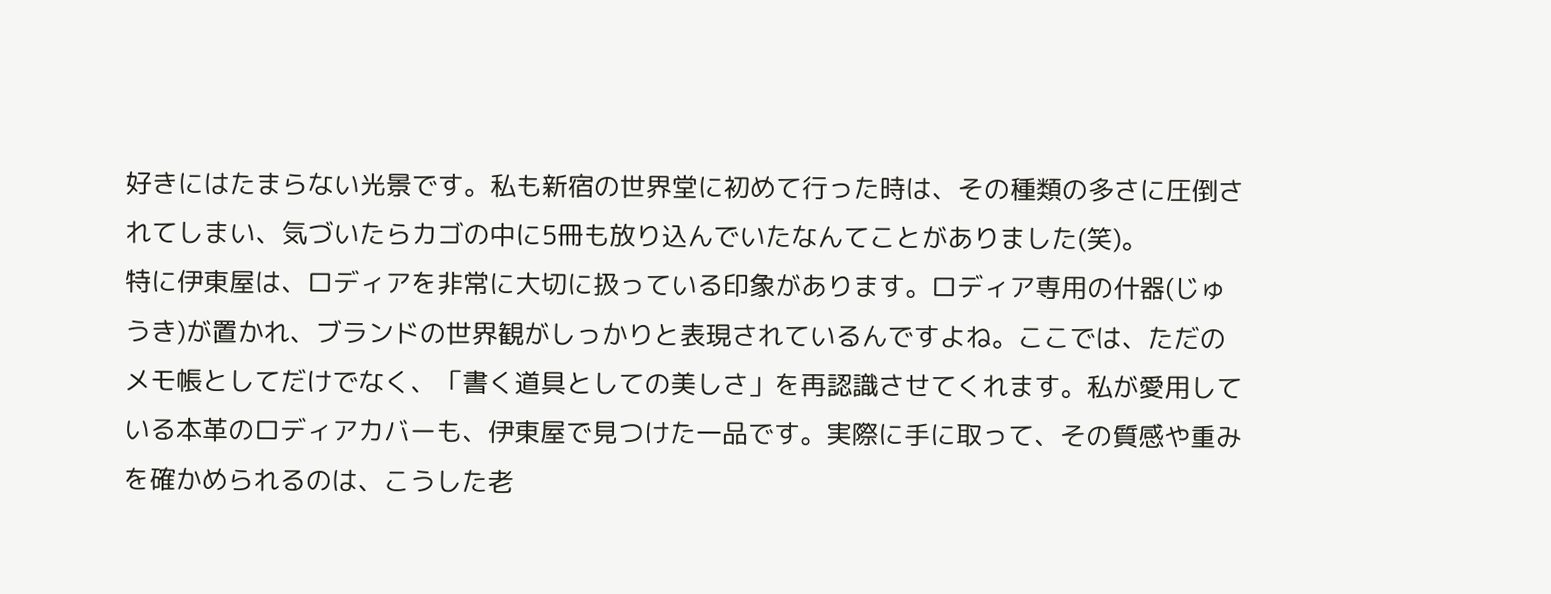好きにはたまらない光景です。私も新宿の世界堂に初めて行った時は、その種類の多さに圧倒されてしまい、気づいたらカゴの中に5冊も放り込んでいたなんてことがありました(笑)。
特に伊東屋は、ロディアを非常に大切に扱っている印象があります。ロディア専用の什器(じゅうき)が置かれ、ブランドの世界観がしっかりと表現されているんですよね。ここでは、ただのメモ帳としてだけでなく、「書く道具としての美しさ」を再認識させてくれます。私が愛用している本革のロディアカバーも、伊東屋で見つけた一品です。実際に手に取って、その質感や重みを確かめられるのは、こうした老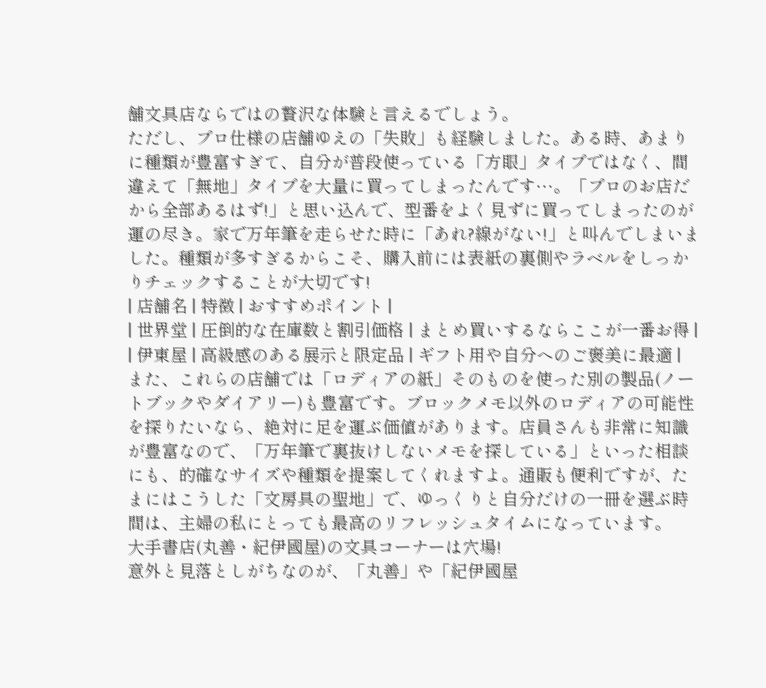舗文具店ならではの贅沢な体験と言えるでしょう。
ただし、プロ仕様の店舗ゆえの「失敗」も経験しました。ある時、あまりに種類が豊富すぎて、自分が普段使っている「方眼」タイプではなく、間違えて「無地」タイプを大量に買ってしまったんです…。「プロのお店だから全部あるはず!」と思い込んで、型番をよく見ずに買ってしまったのが運の尽き。家で万年筆を走らせた時に「あれ?線がない!」と叫んでしまいました。種類が多すぎるからこそ、購入前には表紙の裏側やラベルをしっかりチェックすることが大切です!
| 店舗名 | 特徴 | おすすめポイント |
| 世界堂 | 圧倒的な在庫数と割引価格 | まとめ買いするならここが一番お得 |
| 伊東屋 | 高級感のある展示と限定品 | ギフト用や自分へのご褒美に最適 |
また、これらの店舗では「ロディアの紙」そのものを使った別の製品(ノートブックやダイアリー)も豊富です。ブロックメモ以外のロディアの可能性を探りたいなら、絶対に足を運ぶ価値があります。店員さんも非常に知識が豊富なので、「万年筆で裏抜けしないメモを探している」といった相談にも、的確なサイズや種類を提案してくれますよ。通販も便利ですが、たまにはこうした「文房具の聖地」で、ゆっくりと自分だけの一冊を選ぶ時間は、主婦の私にとっても最高のリフレッシュタイムになっています。
大手書店(丸善・紀伊國屋)の文具コーナーは穴場!
意外と見落としがちなのが、「丸善」や「紀伊國屋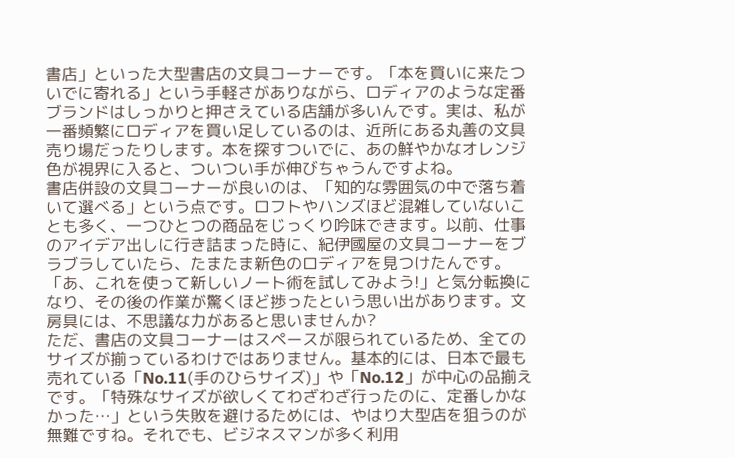書店」といった大型書店の文具コーナーです。「本を買いに来たついでに寄れる」という手軽さがありながら、ロディアのような定番ブランドはしっかりと押さえている店舗が多いんです。実は、私が一番頻繁にロディアを買い足しているのは、近所にある丸善の文具売り場だったりします。本を探すついでに、あの鮮やかなオレンジ色が視界に入ると、ついつい手が伸びちゃうんですよね。
書店併設の文具コーナーが良いのは、「知的な雰囲気の中で落ち着いて選べる」という点です。ロフトやハンズほど混雑していないことも多く、一つひとつの商品をじっくり吟味できます。以前、仕事のアイデア出しに行き詰まった時に、紀伊國屋の文具コーナーをブラブラしていたら、たまたま新色のロディアを見つけたんです。「あ、これを使って新しいノート術を試してみよう!」と気分転換になり、その後の作業が驚くほど捗ったという思い出があります。文房具には、不思議な力があると思いませんか?
ただ、書店の文具コーナーはスペースが限られているため、全てのサイズが揃っているわけではありません。基本的には、日本で最も売れている「No.11(手のひらサイズ)」や「No.12」が中心の品揃えです。「特殊なサイズが欲しくてわざわざ行ったのに、定番しかなかった…」という失敗を避けるためには、やはり大型店を狙うのが無難ですね。それでも、ビジネスマンが多く利用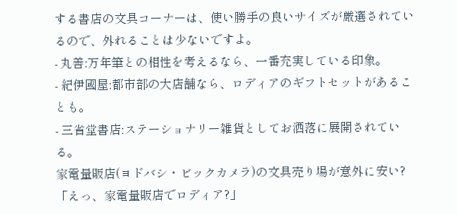する書店の文具コーナーは、使い勝手の良いサイズが厳選されているので、外れることは少ないですよ。
- 丸善:万年筆との相性を考えるなら、一番充実している印象。
- 紀伊國屋:都市部の大店舗なら、ロディアのギフトセットがあることも。
- 三省堂書店:ステーショナリー雑貨としてお洒落に展開されている。
家電量販店(ヨドバシ・ビックカメラ)の文具売り場が意外に安い?
「えっ、家電量販店でロディア?」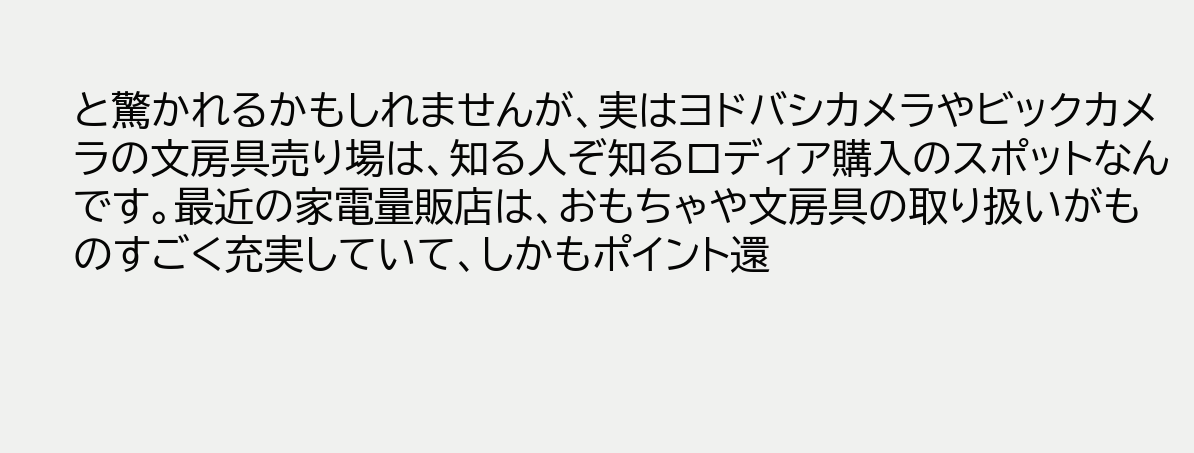と驚かれるかもしれませんが、実はヨドバシカメラやビックカメラの文房具売り場は、知る人ぞ知るロディア購入のスポットなんです。最近の家電量販店は、おもちゃや文房具の取り扱いがものすごく充実していて、しかもポイント還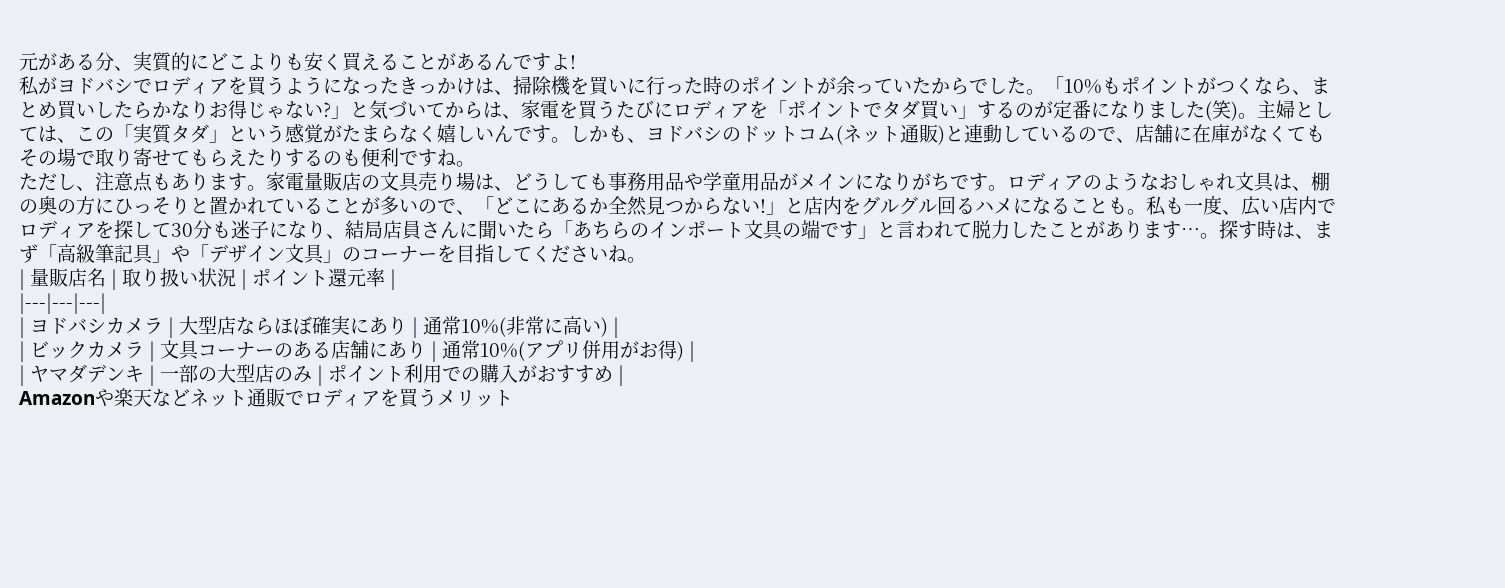元がある分、実質的にどこよりも安く買えることがあるんですよ!
私がヨドバシでロディアを買うようになったきっかけは、掃除機を買いに行った時のポイントが余っていたからでした。「10%もポイントがつくなら、まとめ買いしたらかなりお得じゃない?」と気づいてからは、家電を買うたびにロディアを「ポイントでタダ買い」するのが定番になりました(笑)。主婦としては、この「実質タダ」という感覚がたまらなく嬉しいんです。しかも、ヨドバシのドットコム(ネット通販)と連動しているので、店舗に在庫がなくてもその場で取り寄せてもらえたりするのも便利ですね。
ただし、注意点もあります。家電量販店の文具売り場は、どうしても事務用品や学童用品がメインになりがちです。ロディアのようなおしゃれ文具は、棚の奥の方にひっそりと置かれていることが多いので、「どこにあるか全然見つからない!」と店内をグルグル回るハメになることも。私も一度、広い店内でロディアを探して30分も迷子になり、結局店員さんに聞いたら「あちらのインポート文具の端です」と言われて脱力したことがあります…。探す時は、まず「高級筆記具」や「デザイン文具」のコーナーを目指してくださいね。
| 量販店名 | 取り扱い状況 | ポイント還元率 |
|---|---|---|
| ヨドバシカメラ | 大型店ならほぼ確実にあり | 通常10%(非常に高い) |
| ビックカメラ | 文具コーナーのある店舗にあり | 通常10%(アプリ併用がお得) |
| ヤマダデンキ | 一部の大型店のみ | ポイント利用での購入がおすすめ |
Amazonや楽天などネット通販でロディアを買うメリット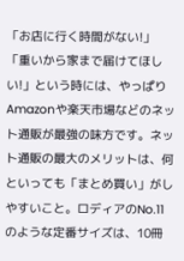「お店に行く時間がない!」「重いから家まで届けてほしい!」という時には、やっぱりAmazonや楽天市場などのネット通販が最強の味方です。ネット通販の最大のメリットは、何といっても「まとめ買い」がしやすいこと。ロディアのNo.11のような定番サイズは、10冊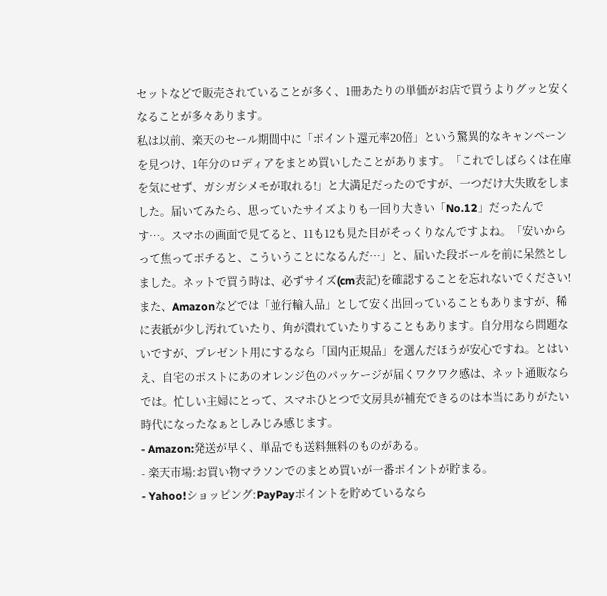セットなどで販売されていることが多く、1冊あたりの単価がお店で買うよりグッと安くなることが多々あります。
私は以前、楽天のセール期間中に「ポイント還元率20倍」という驚異的なキャンペーンを見つけ、1年分のロディアをまとめ買いしたことがあります。「これでしばらくは在庫を気にせず、ガシガシメモが取れる!」と大満足だったのですが、一つだけ大失敗をしました。届いてみたら、思っていたサイズよりも一回り大きい「No.12」だったんです…。スマホの画面で見てると、11も12も見た目がそっくりなんですよね。「安いからって焦ってポチると、こういうことになるんだ…」と、届いた段ボールを前に呆然としました。ネットで買う時は、必ずサイズ(cm表記)を確認することを忘れないでください!
また、Amazonなどでは「並行輸入品」として安く出回っていることもありますが、稀に表紙が少し汚れていたり、角が潰れていたりすることもあります。自分用なら問題ないですが、プレゼント用にするなら「国内正規品」を選んだほうが安心ですね。とはいえ、自宅のポストにあのオレンジ色のパッケージが届くワクワク感は、ネット通販ならでは。忙しい主婦にとって、スマホひとつで文房具が補充できるのは本当にありがたい時代になったなぁとしみじみ感じます。
- Amazon:発送が早く、単品でも送料無料のものがある。
- 楽天市場:お買い物マラソンでのまとめ買いが一番ポイントが貯まる。
- Yahoo!ショッピング:PayPayポイントを貯めているなら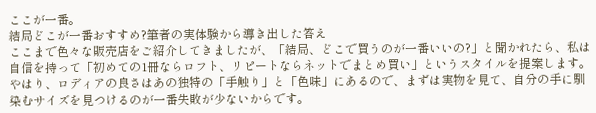ここが一番。
結局どこが一番おすすめ?筆者の実体験から導き出した答え
ここまで色々な販売店をご紹介してきましたが、「結局、どこで買うのが一番いいの?」と聞かれたら、私は自信を持って「初めての1冊ならロフト、リピートならネットでまとめ買い」というスタイルを提案します。やはり、ロディアの良さはあの独特の「手触り」と「色味」にあるので、まずは実物を見て、自分の手に馴染むサイズを見つけるのが一番失敗が少ないからです。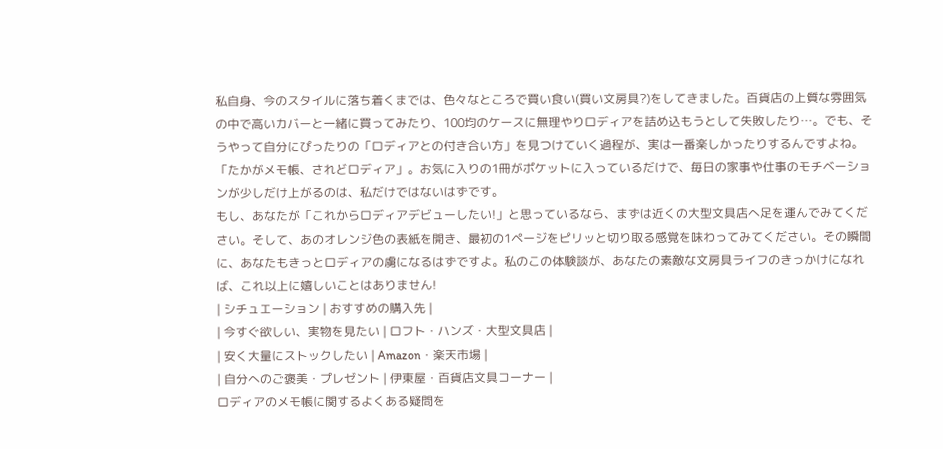私自身、今のスタイルに落ち着くまでは、色々なところで買い食い(買い文房具?)をしてきました。百貨店の上質な雰囲気の中で高いカバーと一緒に買ってみたり、100均のケースに無理やりロディアを詰め込もうとして失敗したり…。でも、そうやって自分にぴったりの「ロディアとの付き合い方」を見つけていく過程が、実は一番楽しかったりするんですよね。「たかがメモ帳、されどロディア」。お気に入りの1冊がポケットに入っているだけで、毎日の家事や仕事のモチベーションが少しだけ上がるのは、私だけではないはずです。
もし、あなたが「これからロディアデビューしたい!」と思っているなら、まずは近くの大型文具店へ足を運んでみてください。そして、あのオレンジ色の表紙を開き、最初の1ページをピリッと切り取る感覚を味わってみてください。その瞬間に、あなたもきっとロディアの虜になるはずですよ。私のこの体験談が、あなたの素敵な文房具ライフのきっかけになれば、これ以上に嬉しいことはありません!
| シチュエーション | おすすめの購入先 |
| 今すぐ欲しい、実物を見たい | ロフト・ハンズ・大型文具店 |
| 安く大量にストックしたい | Amazon・楽天市場 |
| 自分へのご褒美・プレゼント | 伊東屋・百貨店文具コーナー |
ロディアのメモ帳に関するよくある疑問を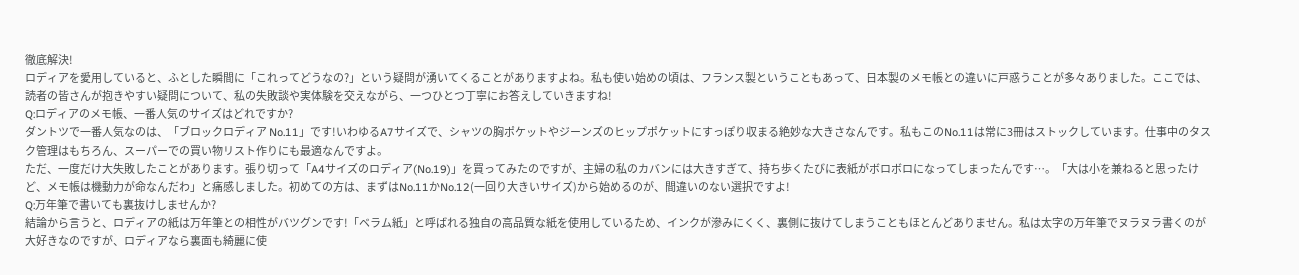徹底解決!
ロディアを愛用していると、ふとした瞬間に「これってどうなの?」という疑問が湧いてくることがありますよね。私も使い始めの頃は、フランス製ということもあって、日本製のメモ帳との違いに戸惑うことが多々ありました。ここでは、読者の皆さんが抱きやすい疑問について、私の失敗談や実体験を交えながら、一つひとつ丁寧にお答えしていきますね!
Q:ロディアのメモ帳、一番人気のサイズはどれですか?
ダントツで一番人気なのは、「ブロックロディア No.11」です!いわゆるA7サイズで、シャツの胸ポケットやジーンズのヒップポケットにすっぽり収まる絶妙な大きさなんです。私もこのNo.11は常に3冊はストックしています。仕事中のタスク管理はもちろん、スーパーでの買い物リスト作りにも最適なんですよ。
ただ、一度だけ大失敗したことがあります。張り切って「A4サイズのロディア(No.19)」を買ってみたのですが、主婦の私のカバンには大きすぎて、持ち歩くたびに表紙がボロボロになってしまったんです…。「大は小を兼ねると思ったけど、メモ帳は機動力が命なんだわ」と痛感しました。初めての方は、まずはNo.11かNo.12(一回り大きいサイズ)から始めるのが、間違いのない選択ですよ!
Q:万年筆で書いても裏抜けしませんか?
結論から言うと、ロディアの紙は万年筆との相性がバツグンです!「ベラム紙」と呼ばれる独自の高品質な紙を使用しているため、インクが滲みにくく、裏側に抜けてしまうこともほとんどありません。私は太字の万年筆でヌラヌラ書くのが大好きなのですが、ロディアなら裏面も綺麗に使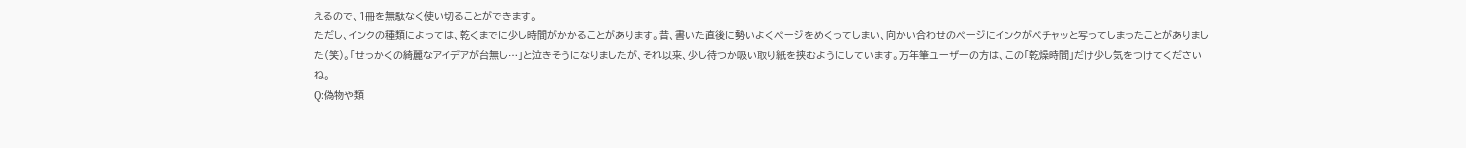えるので、1冊を無駄なく使い切ることができます。
ただし、インクの種類によっては、乾くまでに少し時間がかかることがあります。昔、書いた直後に勢いよくページをめくってしまい、向かい合わせのページにインクがベチャッと写ってしまったことがありました(笑)。「せっかくの綺麗なアイデアが台無し…」と泣きそうになりましたが、それ以来、少し待つか吸い取り紙を挟むようにしています。万年筆ユーザーの方は、この「乾燥時間」だけ少し気をつけてくださいね。
Q:偽物や類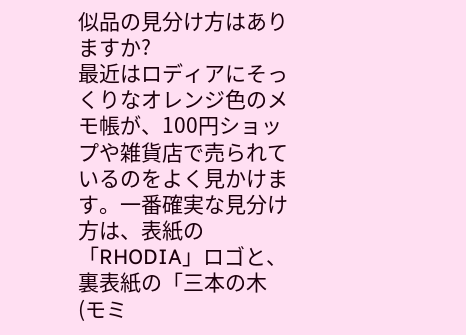似品の見分け方はありますか?
最近はロディアにそっくりなオレンジ色のメモ帳が、100円ショップや雑貨店で売られているのをよく見かけます。一番確実な見分け方は、表紙の「RHODIA」ロゴと、裏表紙の「三本の木(モミ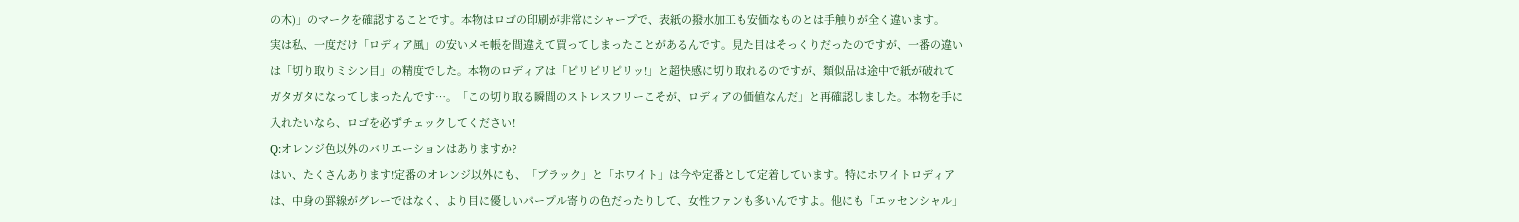の木)」のマークを確認することです。本物はロゴの印刷が非常にシャープで、表紙の撥水加工も安価なものとは手触りが全く違います。
実は私、一度だけ「ロディア風」の安いメモ帳を間違えて買ってしまったことがあるんです。見た目はそっくりだったのですが、一番の違いは「切り取りミシン目」の精度でした。本物のロディアは「ピリピリピリッ!」と超快感に切り取れるのですが、類似品は途中で紙が破れてガタガタになってしまったんです…。「この切り取る瞬間のストレスフリーこそが、ロディアの価値なんだ」と再確認しました。本物を手に入れたいなら、ロゴを必ずチェックしてください!
Q:オレンジ色以外のバリエーションはありますか?
はい、たくさんあります!定番のオレンジ以外にも、「ブラック」と「ホワイト」は今や定番として定着しています。特にホワイトロディアは、中身の罫線がグレーではなく、より目に優しいパープル寄りの色だったりして、女性ファンも多いんですよ。他にも「エッセンシャル」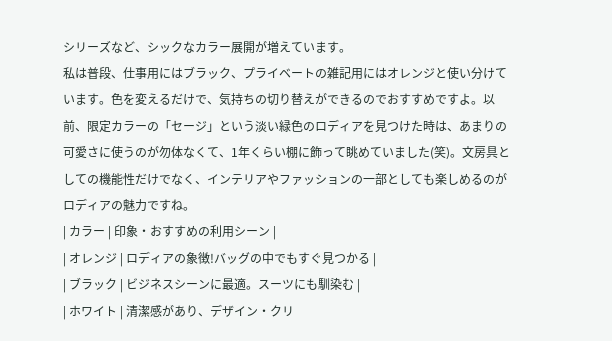シリーズなど、シックなカラー展開が増えています。
私は普段、仕事用にはブラック、プライベートの雑記用にはオレンジと使い分けています。色を変えるだけで、気持ちの切り替えができるのでおすすめですよ。以前、限定カラーの「セージ」という淡い緑色のロディアを見つけた時は、あまりの可愛さに使うのが勿体なくて、1年くらい棚に飾って眺めていました(笑)。文房具としての機能性だけでなく、インテリアやファッションの一部としても楽しめるのがロディアの魅力ですね。
| カラー | 印象・おすすめの利用シーン |
| オレンジ | ロディアの象徴!バッグの中でもすぐ見つかる |
| ブラック | ビジネスシーンに最適。スーツにも馴染む |
| ホワイト | 清潔感があり、デザイン・クリ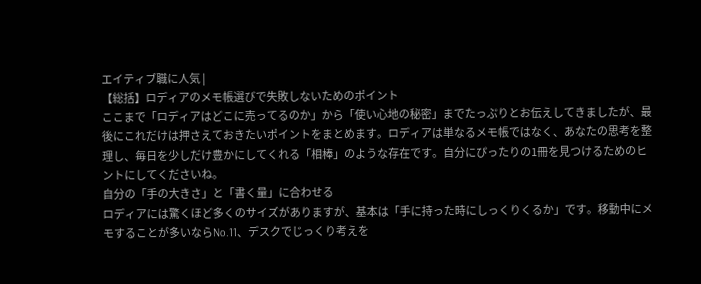エイティブ職に人気 |
【総括】ロディアのメモ帳選びで失敗しないためのポイント
ここまで「ロディアはどこに売ってるのか」から「使い心地の秘密」までたっぷりとお伝えしてきましたが、最後にこれだけは押さえておきたいポイントをまとめます。ロディアは単なるメモ帳ではなく、あなたの思考を整理し、毎日を少しだけ豊かにしてくれる「相棒」のような存在です。自分にぴったりの1冊を見つけるためのヒントにしてくださいね。
自分の「手の大きさ」と「書く量」に合わせる
ロディアには驚くほど多くのサイズがありますが、基本は「手に持った時にしっくりくるか」です。移動中にメモすることが多いならNo.11、デスクでじっくり考えを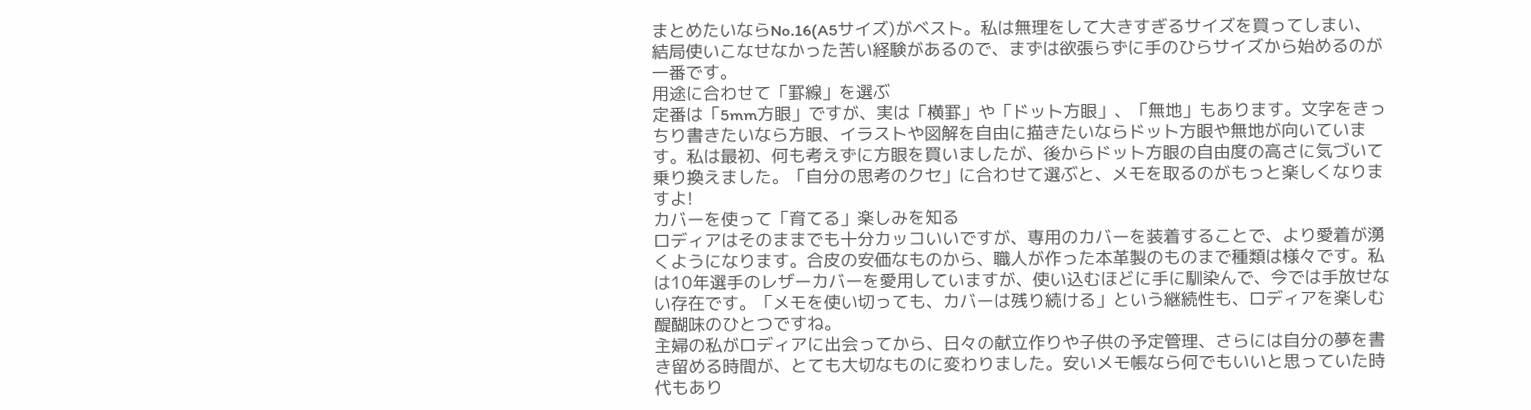まとめたいならNo.16(A5サイズ)がベスト。私は無理をして大きすぎるサイズを買ってしまい、結局使いこなせなかった苦い経験があるので、まずは欲張らずに手のひらサイズから始めるのが一番です。
用途に合わせて「罫線」を選ぶ
定番は「5mm方眼」ですが、実は「横罫」や「ドット方眼」、「無地」もあります。文字をきっちり書きたいなら方眼、イラストや図解を自由に描きたいならドット方眼や無地が向いています。私は最初、何も考えずに方眼を買いましたが、後からドット方眼の自由度の高さに気づいて乗り換えました。「自分の思考のクセ」に合わせて選ぶと、メモを取るのがもっと楽しくなりますよ!
カバーを使って「育てる」楽しみを知る
ロディアはそのままでも十分カッコいいですが、専用のカバーを装着することで、より愛着が湧くようになります。合皮の安価なものから、職人が作った本革製のものまで種類は様々です。私は10年選手のレザーカバーを愛用していますが、使い込むほどに手に馴染んで、今では手放せない存在です。「メモを使い切っても、カバーは残り続ける」という継続性も、ロディアを楽しむ醍醐味のひとつですね。
主婦の私がロディアに出会ってから、日々の献立作りや子供の予定管理、さらには自分の夢を書き留める時間が、とても大切なものに変わりました。安いメモ帳なら何でもいいと思っていた時代もあり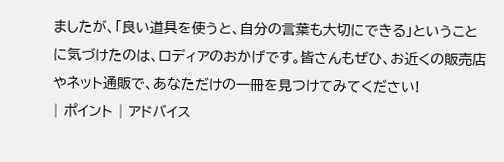ましたが、「良い道具を使うと、自分の言葉も大切にできる」ということに気づけたのは、ロディアのおかげです。皆さんもぜひ、お近くの販売店やネット通販で、あなただけの一冊を見つけてみてください!
| ポイント | アドバイス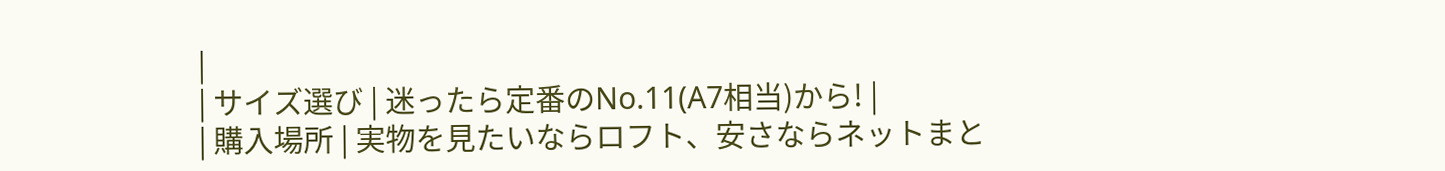|
| サイズ選び | 迷ったら定番のNo.11(A7相当)から! |
| 購入場所 | 実物を見たいならロフト、安さならネットまと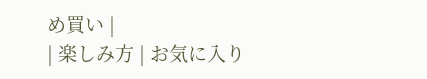め買い |
| 楽しみ方 | お気に入り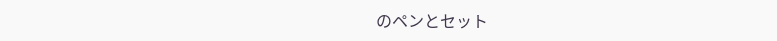のペンとセット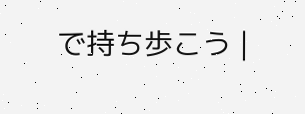で持ち歩こう |